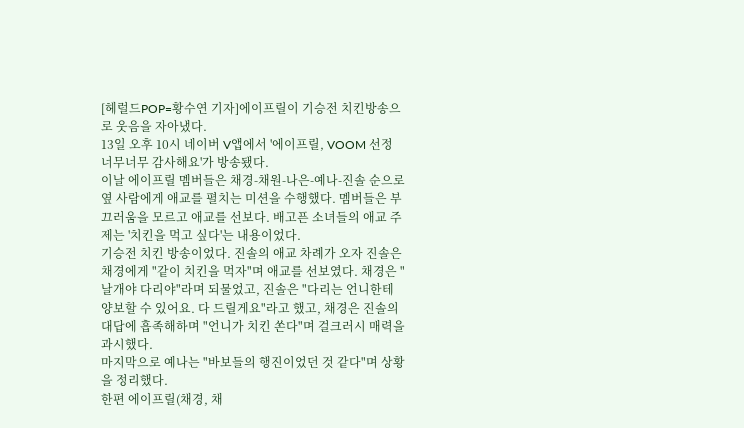[헤럴드POP=황수연 기자]에이프릴이 기승전 치킨방송으로 웃음을 자아냈다.
13일 오후 10시 네이버 V앱에서 '에이프릴, VOOM 선정 너무너무 감사해요'가 방송됐다.
이날 에이프릴 멤버들은 채경-채원-나은-예나-진솔 순으로 옆 사람에게 애교를 펼치는 미션을 수행했다. 멤버들은 부끄러움을 모르고 애교를 선보다. 배고픈 소녀들의 애교 주제는 '치킨을 먹고 싶다'는 내용이었다.
기승전 치킨 방송이었다. 진솔의 애교 차례가 오자 진솔은 채경에게 "같이 치킨을 먹자"며 애교를 선보였다. 채경은 "날개야 다리야"라며 되물었고, 진솔은 "다리는 언니한테 양보할 수 있어요. 다 드릴게요"라고 했고, 채경은 진솔의 대답에 흡족해하며 "언니가 치킨 쏜다"며 걸크러시 매력을 과시했다.
마지막으로 예나는 "바보들의 행진이었던 것 같다"며 상황을 정리했다.
한편 에이프릴(채경, 채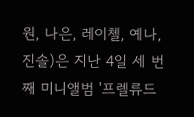원, 나은, 레이첼, 예나, 진솔)은 지난 4일 세 번째 미니앨범 '프렐류드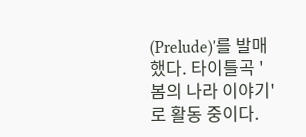(Prelude)'를 발매했다. 타이틀곡 '봄의 나라 이야기'로 활동 중이다.